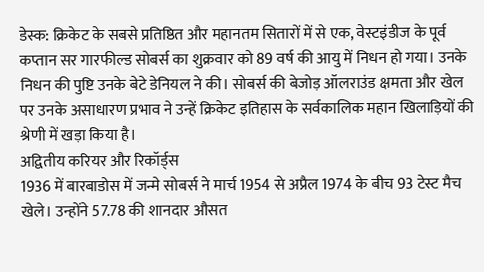डेस्क: क्रिकेट के सबसे प्रतिष्ठित और महानतम सितारों में से एक, वेस्टइंडीज के पूर्व कप्तान सर गारफील्ड सोबर्स का शुक्रवार को 89 वर्ष की आयु में निधन हो गया। उनके निधन की पुष्टि उनके बेटे डेनियल ने की। सोबर्स की बेजोड़ ऑलराउंड क्षमता और खेल पर उनके असाधारण प्रभाव ने उन्हें क्रिकेट इतिहास के सर्वकालिक महान खिलाड़ियों की श्रेणी में खड़ा किया है।
अद्वितीय करियर और रिकॉर्ड्स
1936 में बारबाडोस में जन्मे सोबर्स ने मार्च 1954 से अप्रैल 1974 के बीच 93 टेस्ट मैच खेले। उन्होंने 57.78 की शानदार औसत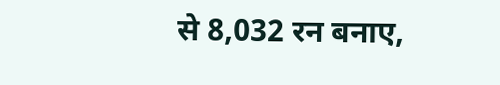से 8,032 रन बनाए,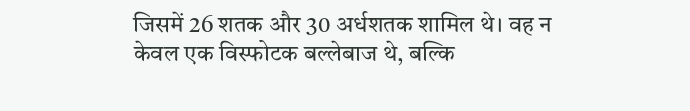जिसमें 26 शतक और 30 अर्धशतक शामिल थे। वह न केवल एक विस्फोटक बल्लेबाज थे, बल्कि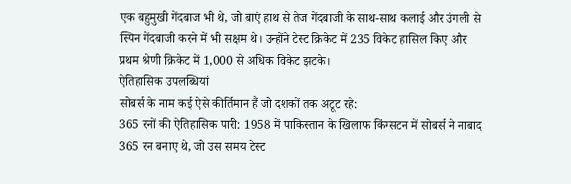एक बहुमुखी गेंदबाज भी थे, जो बाएं हाथ से तेज गेंदबाजी के साथ-साथ कलाई और उंगली से स्पिन गेंदबाजी करने में भी सक्षम थे। उन्होंने टेस्ट क्रिकेट में 235 विकेट हासिल किए और प्रथम श्रेणी क्रिकेट में 1,000 से अधिक विकेट झटके।
ऐतिहासिक उपलब्धियां
सोबर्स के नाम कई ऐसे कीर्तिमान हैं जो दशकों तक अटूट रहे:
365 रनों की ऐतिहासिक पारी: 1958 में पाकिस्तान के खिलाफ किंग्सटन में सोबर्स ने नाबाद 365 रन बनाए थे, जो उस समय टेस्ट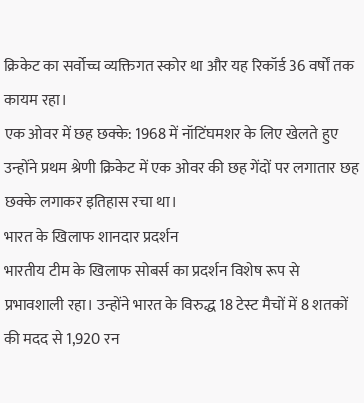क्रिकेट का सर्वोच्च व्यक्तिगत स्कोर था और यह रिकॉर्ड 36 वर्षों तक कायम रहा।
एक ओवर में छह छक्के: 1968 में नॉटिंघमशर के लिए खेलते हुए उन्होंने प्रथम श्रेणी क्रिकेट में एक ओवर की छह गेंदों पर लगातार छह छक्के लगाकर इतिहास रचा था।
भारत के खिलाफ शानदार प्रदर्शन
भारतीय टीम के खिलाफ सोबर्स का प्रदर्शन विशेष रूप से प्रभावशाली रहा। उन्होंने भारत के विरुद्ध 18 टेस्ट मैचों में 8 शतकों की मदद से 1,920 रन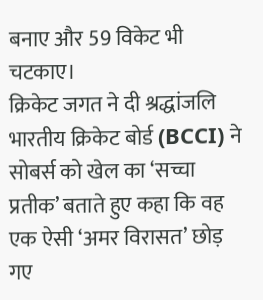बनाए और 59 विकेट भी चटकाए।
क्रिकेट जगत ने दी श्रद्धांजलि
भारतीय क्रिकेट बोर्ड (BCCI) ने सोबर्स को खेल का ‘सच्चा प्रतीक’ बताते हुए कहा कि वह एक ऐसी ‘अमर विरासत’ छोड़ गए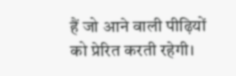हैं जो आने वाली पीढ़ियों को प्रेरित करती रहेगी।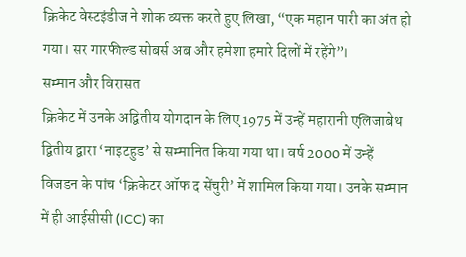क्रिकेट वेस्टइंडीज ने शोक व्यक्त करते हुए लिखा, “एक महान पारी का अंत हो गया। सर गारफील्ड सोबर्स अब और हमेशा हमारे दिलों में रहेंगे”।
सम्मान और विरासत
क्रिकेट में उनके अद्वितीय योगदान के लिए 1975 में उन्हें महारानी एलिजाबेथ द्वितीय द्वारा ‘नाइटहुड’ से सम्मानित किया गया था। वर्ष 2000 में उन्हें विजडन के पांच ‘क्रिकेटर ऑफ द सेंचुरी’ में शामिल किया गया। उनके सम्मान में ही आईसीसी (ICC) का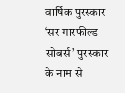वार्षिक पुरस्कार ‘सर गारफील्ड सोबर्स’ पुरस्कार के नाम से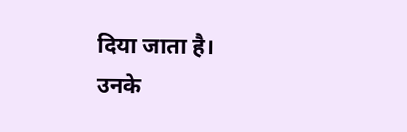दिया जाता है।
उनके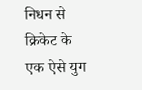निधन से क्रिकेट के एक ऐसे युग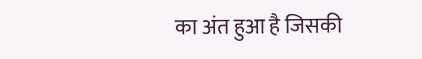का अंत हुआ है जिसकी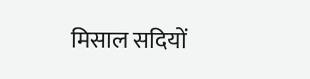मिसाल सदियों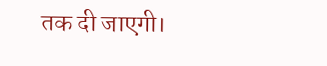तक दी जाएगी।